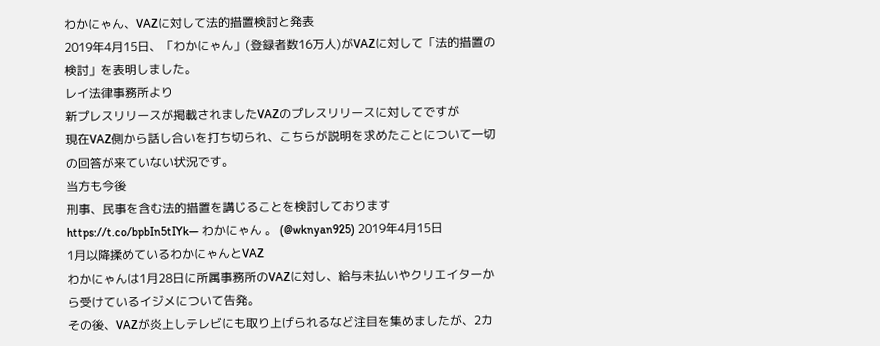わかにゃん、VAZに対して法的措置検討と発表
2019年4月15日、「わかにゃん」(登録者数16万人)がVAZに対して「法的措置の検討」を表明しました。
レイ法律事務所より
新プレスリリースが掲載されましたVAZのプレスリリースに対してですが
現在VAZ側から話し合いを打ち切られ、こちらが説明を求めたことについて一切の回答が来ていない状況です。
当方も今後
刑事、民事を含む法的措置を講じることを検討しておりますhttps://t.co/bpbIn5tIYk— わかにゃん 。 (@wknyan925) 2019年4月15日
1月以降揉めているわかにゃんとVAZ
わかにゃんは1月28日に所属事務所のVAZに対し、給与未払いやクリエイターから受けているイジメについて告発。
その後、VAZが炎上しテレビにも取り上げられるなど注目を集めましたが、2カ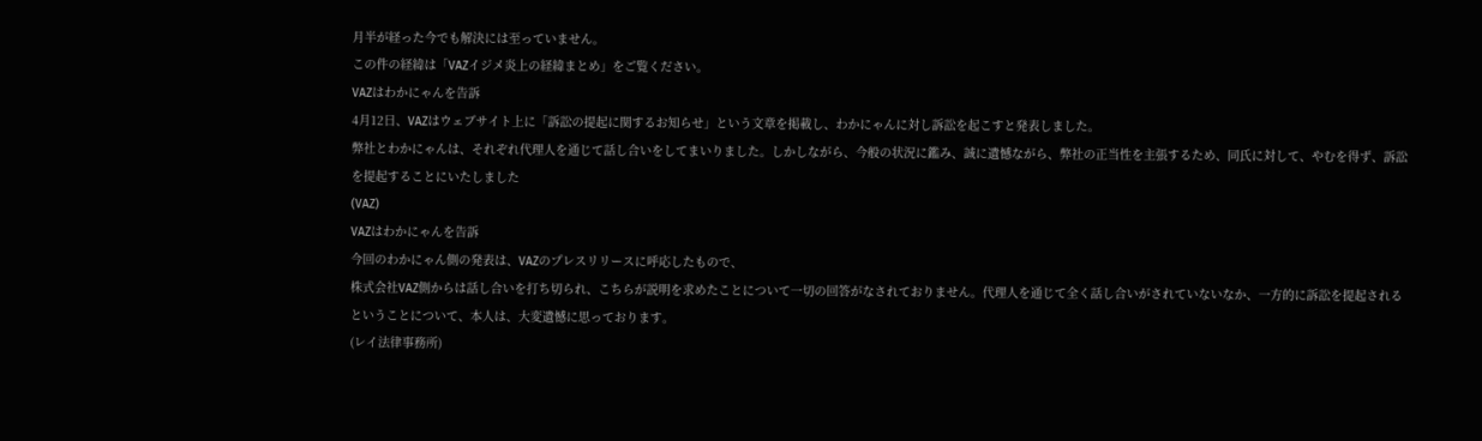月半が経った今でも解決には至っていません。
この件の経緯は「VAZイジメ炎上の経緯まとめ」をご覧ください。
VAZはわかにゃんを告訴
4月12日、VAZはウェブサイト上に「訴訟の提起に関するお知らせ」という文章を掲載し、わかにゃんに対し訴訟を起こすと発表しました。
弊社とわかにゃんは、それぞれ代理人を通じて話し合いをしてまいりました。しかしながら、今般の状況に鑑み、誠に遺憾ながら、弊社の正当性を主張するため、同氏に対して、やむを得ず、訴訟を提起することにいたしました
(VAZ)
VAZはわかにゃんを告訴
今回のわかにゃん側の発表は、VAZのプレスリリースに呼応したもので、
株式会社VAZ側からは話し合いを打ち切られ、こちらが説明を求めたことについて一切の回答がなされておりません。代理人を通じて全く話し合いがされていないなか、一方的に訴訟を提起されるということについて、本人は、大変遺憾に思っております。
(レイ法律事務所)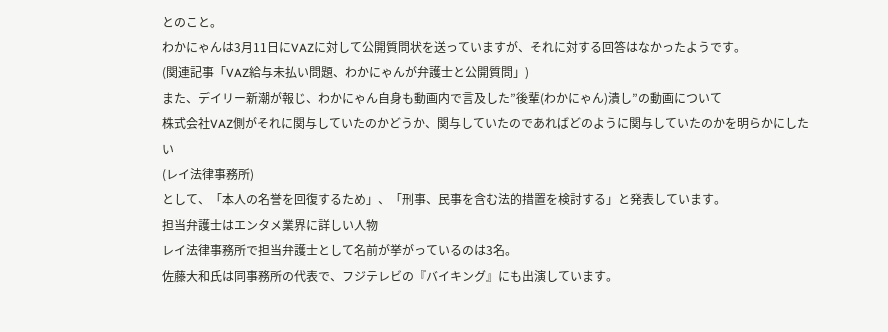とのこと。
わかにゃんは3月11日にVAZに対して公開質問状を送っていますが、それに対する回答はなかったようです。
(関連記事「VAZ給与未払い問題、わかにゃんが弁護士と公開質問」)
また、デイリー新潮が報じ、わかにゃん自身も動画内で言及した”後輩(わかにゃん)潰し”の動画について
株式会社VAZ側がそれに関与していたのかどうか、関与していたのであればどのように関与していたのかを明らかにしたい
(レイ法律事務所)
として、「本人の名誉を回復するため」、「刑事、民事を含む法的措置を検討する」と発表しています。
担当弁護士はエンタメ業界に詳しい人物
レイ法律事務所で担当弁護士として名前が挙がっているのは3名。
佐藤大和氏は同事務所の代表で、フジテレビの『バイキング』にも出演しています。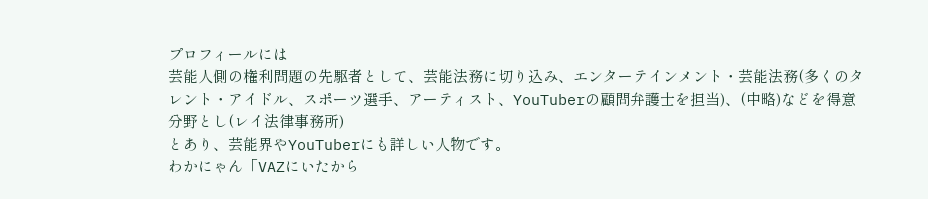プロフィールには
芸能人側の権利問題の先駆者として、芸能法務に切り込み、エンターテインメント・芸能法務(多くのタレント・アイドル、スポーツ選手、アーティスト、YouTuberの顧問弁護士を担当)、(中略)などを得意分野とし(レイ法律事務所)
とあり、芸能界やYouTuberにも詳しい人物です。
わかにゃん「VAZにいたから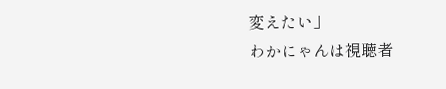変えたい」
わかにゃんは視聴者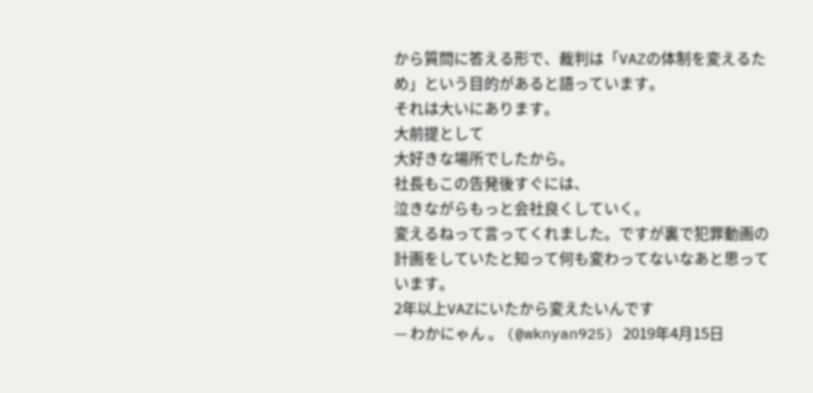から質問に答える形で、裁判は「VAZの体制を変えるため」という目的があると語っています。
それは大いにあります。
大前提として
大好きな場所でしたから。
社長もこの告発後すぐには、
泣きながらもっと会社良くしていく。
変えるねって言ってくれました。ですが裏で犯罪動画の計画をしていたと知って何も変わってないなあと思っています。
2年以上VAZにいたから変えたいんです
— わかにゃん 。 (@wknyan925) 2019年4月15日